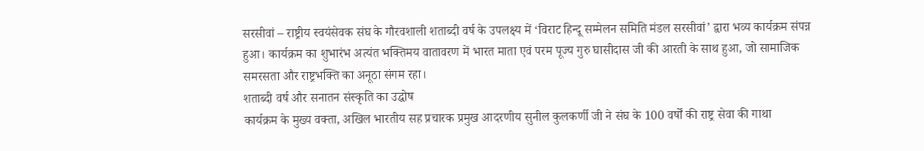सरसीवां – राष्ट्रीय स्वयंसेवक संघ के गौरवशाली शताब्दी वर्ष के उपलक्ष्य में ‘विराट हिन्दू सम्मेलन समिति मंडल सरसीवां’ द्वारा भव्य कार्यक्रम संपन्न हुआ। कार्यक्रम का शुभारंभ अत्यंत भक्तिमय वातावरण में भारत माता एवं परम पूज्य गुरु घासीदास जी की आरती के साथ हुआ, जो सामाजिक समरसता और राष्ट्रभक्ति का अनूठा संगम रहा।
शताब्दी वर्ष और सनातन संस्कृति का उद्घोष
कार्यक्रम के मुख्य वक्ता, अखिल भारतीय सह प्रचारक प्रमुख आदरणीय सुनील कुलकर्णी जी ने संघ के 100 वर्षों की राष्ट्र सेवा की गाथा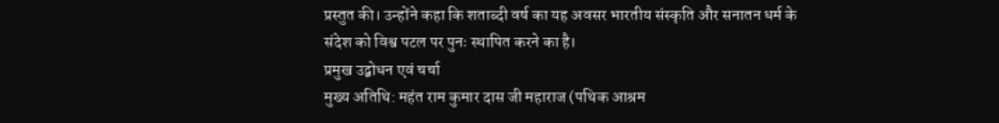प्रस्तुत की। उन्होंने कहा कि शताब्दी वर्ष का यह अवसर भारतीय संस्कृति और सनातन धर्म के संदेश को विश्व पटल पर पुनः स्थापित करने का है।
प्रमुख उद्बोधन एवं चर्चा
मुख्य अतिथि: महंत राम कुमार दास जी महाराज (पथिक आश्रम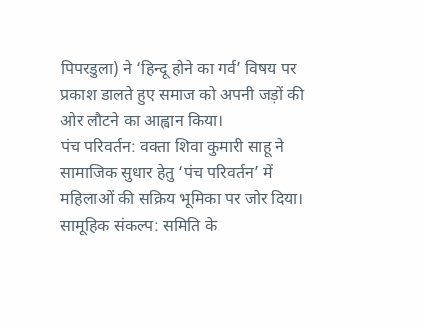पिपरडुला) ने ‘हिन्दू होने का गर्व’ विषय पर प्रकाश डालते हुए समाज को अपनी जड़ों की ओर लौटने का आह्वान किया।
पंच परिवर्तन: वक्ता शिवा कुमारी साहू ने सामाजिक सुधार हेतु ‘पंच परिवर्तन’ में महिलाओं की सक्रिय भूमिका पर जोर दिया।
सामूहिक संकल्प: समिति के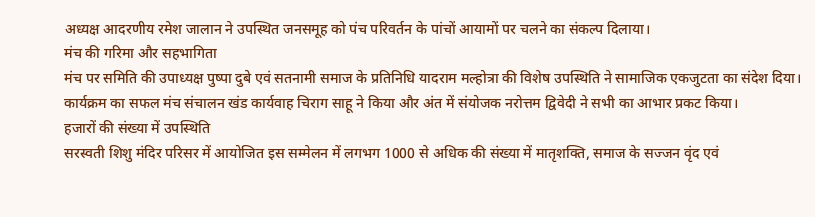अध्यक्ष आदरणीय रमेश जालान ने उपस्थित जनसमूह को पंच परिवर्तन के पांचों आयामों पर चलने का संकल्प दिलाया।
मंच की गरिमा और सहभागिता
मंच पर समिति की उपाध्यक्ष पुष्पा दुबे एवं सतनामी समाज के प्रतिनिधि यादराम मल्होत्रा की विशेष उपस्थिति ने सामाजिक एकजुटता का संदेश दिया। कार्यक्रम का सफल मंच संचालन खंड कार्यवाह चिराग साहू ने किया और अंत में संयोजक नरोत्तम द्विवेदी ने सभी का आभार प्रकट किया।
हजारों की संख्या में उपस्थिति
सरस्वती शिशु मंदिर परिसर में आयोजित इस सम्मेलन में लगभग 1000 से अधिक की संख्या में मातृशक्ति, समाज के सज्जन वृंद एवं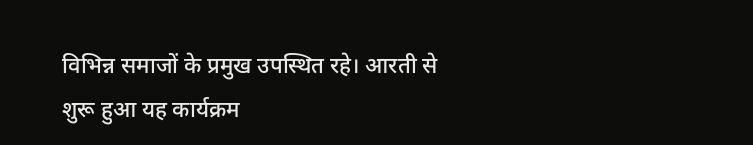विभिन्न समाजों के प्रमुख उपस्थित रहे। आरती से शुरू हुआ यह कार्यक्रम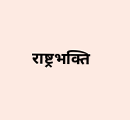राष्ट्रभक्ति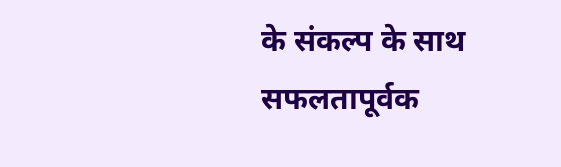के संकल्प के साथ सफलतापूर्वक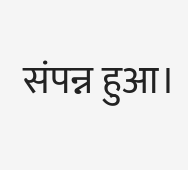संपन्न हुआ।